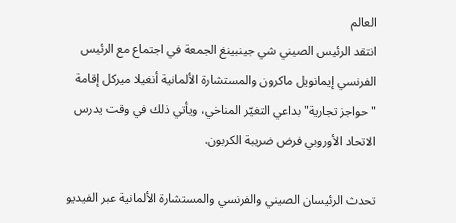العالم
انتقد الرئيس الصيني شي جينبينغ الجمعة في اجتماع مع الرئيس الفرنسي إيمانويل ماكرون والمستشارة الألمانية أنغيلا ميركل إقامة "حواجز تجارية" بداعي التغيّر المناخي، ويأتي ذلك في وقت يدرس الاتحاد الأوروبي فرض ضريبة الكربون.

تحدث الرئيسان الصيني والفرنسي والمستشارة الألمانية عبر الفيديو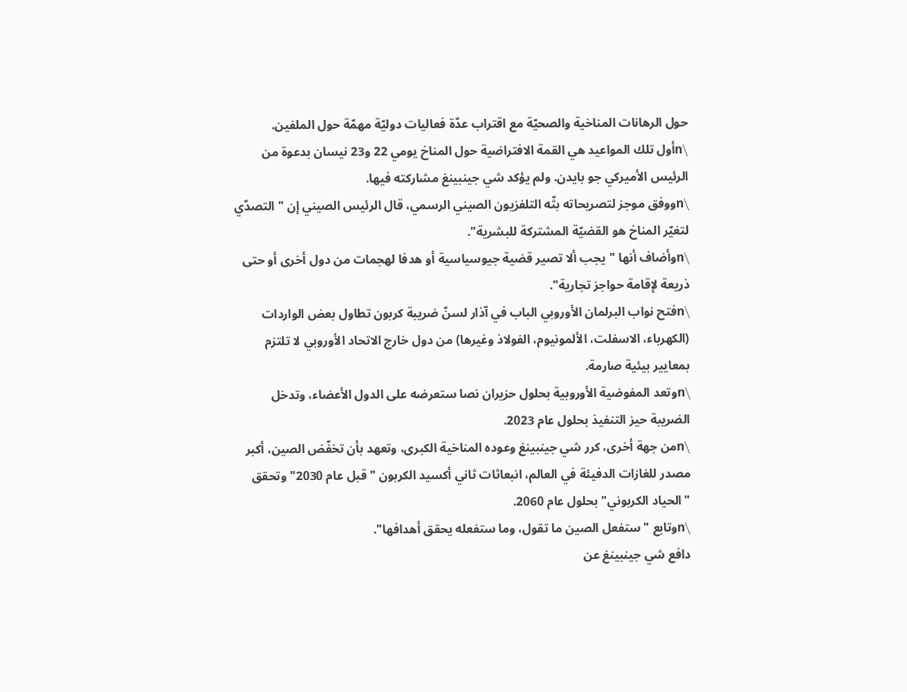حول الرهانات المناخية والصحيّة مع اقتراب عدّة فعاليات دوليّة مهمّة حول الملفين.
\nأول تلك المواعيد هي القمة الافتراضية حول المناخ يومي 22 و23 نيسان بدعوة من الرئيس الأميركي جو بايدن. ولم يؤكد شي جينبينغ مشاركته فيها.
\nووفق موجز لتصريحاته بثّه التلفزيون الصيني الرسمي، قال الرئيس الصيني إن "التصدّي لتغيّر المناخ هو القضيّة المشتركة للبشرية".
\nوأضاف أنها "يجب ألا تصير قضية جيوسياسية أو هدفا لهجمات من دول أخرى أو حتى ذريعة لإقامة حواجز تجارية".
\nفتح نواب البرلمان الأوروبي الباب في آذار لسنّ ضريبة كربون تطاول بعض الواردات (الكهرباء، الاسفلت، الألمونيوم، الفولاذ وغيرها) من دول خارج الاتحاد الأوروبي لا تلتزم بمعايير بيئية صارمة.
\nوتعد المفوضية الأوروبية بحلول حزيران نصا ستعرضه على الدول الأعضاء، وتدخل الضريبة حيز التنفيذ بحلول عام 2023.
\nمن جهة أخرى، كرر شي جينبينغ وعوده المناخية الكبرى، وتعهد بأن تخفّض الصين، أكبر مصدر للغازات الدفيئة في العالم، انبعاثات ثاني أكسيد الكربون "قبل عام 2030" وتحقق "الحياد الكربوني" بحلول عام 2060.
\nوتابع "ستفعل الصين ما تقول، وما ستفعله يحقق أهدافها".
دافع شي جينبينغ عن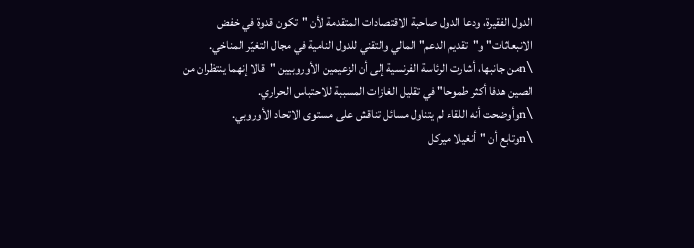الدول الفقيرة، ودعا الدول صاحبة الاقتصادات المتقدمة لأن "تكون قدوة في خفض الانبعاثات" و"تقديم الدعم" المالي والتقني للدول النامية في مجال التغيّر المناخي.
\nمن جانبها، أشارت الرئاسة الفرنسية إلى أن الزعيمين الأوروبيين "قالا إنهما ينتظران من الصين هدفا أكثر طموحا" في تقليل الغازات المسببة للاحتباس الحراري.
\nوأوضحت أنه اللقاء لم يتناول مسائل تناقش على مستوى الاتحاد الأوروبي.
\nوتابع أن "أنغيلا ميركل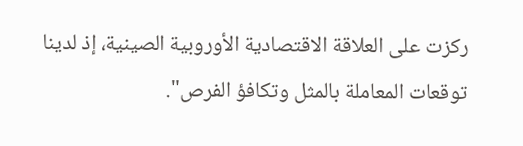ركزت على العلاقة الاقتصادية الأوروبية الصينية، إذ لدينا توقعات المعاملة بالمثل وتكافؤ الفرص".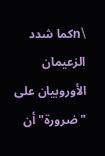\nكما شدد الزعيمان الأوروبيان على "ضرورة" أن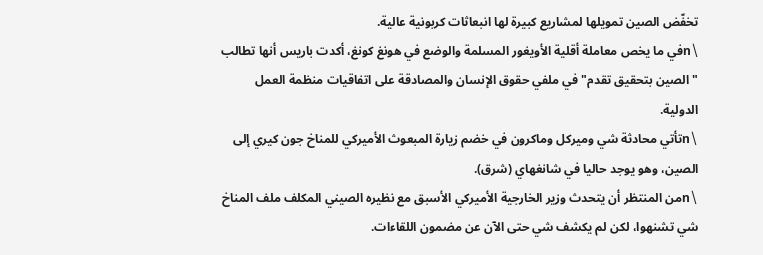تخفّض الصين تمويلها لمشاريع كبيرة لها انبعاثات كربونية عالية.
\nفي ما يخص معاملة أقلية الأويغور المسلمة والوضع في هونغ كونغ، أكدت باريس أنها تطالب "الصين بتحقيق تقدم" في ملفي حقوق الإنسان والمصادقة على اتفاقيات منظمة العمل الدولية.
\nتأتي محادثة شي وميركل وماكرون في خضم زيارة المبعوث الأميركي للمناخ جون كيري إلى الصين، وهو يوجد حاليا في شانغهاي (شرق).
\nمن المنتظر أن يتحدث وزير الخارجية الأميركي الأسبق مع نظيره الصيني المكلف ملف المناخ شي تشنهوا، لكن لم يكشف شي حتى الآن عن مضمون اللقاءات.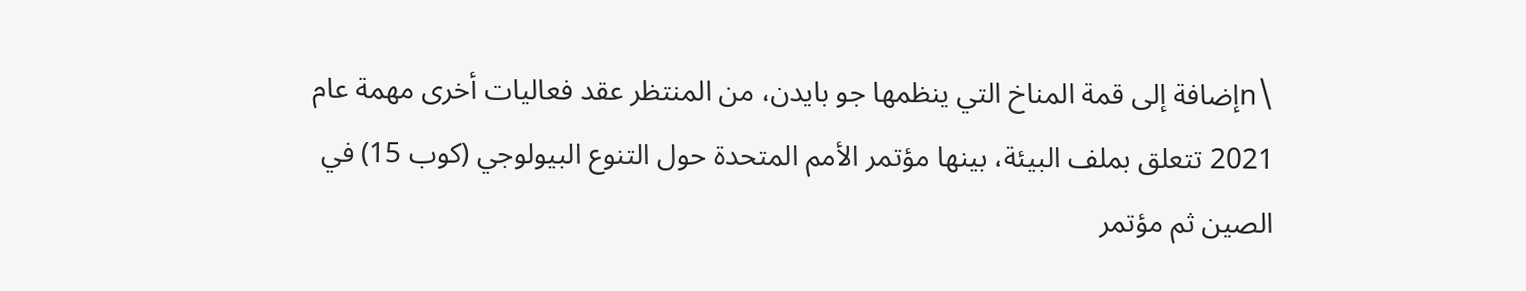\nإضافة إلى قمة المناخ التي ينظمها جو بايدن، من المنتظر عقد فعاليات أخرى مهمة عام 2021 تتعلق بملف البيئة، بينها مؤتمر الأمم المتحدة حول التنوع البيولوجي (كوب 15) في الصين ثم مؤتمر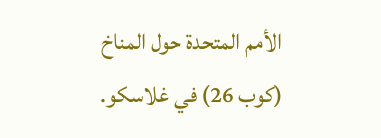الأمم المتحدة حول المناخ (كوب 26) في غلاسكو.